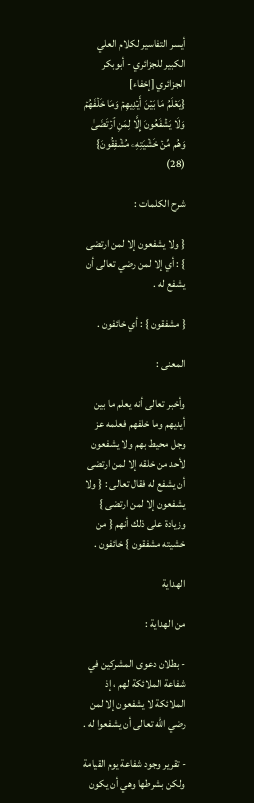أيسر التفاسير لكلام العلي الكبير للجزائري - أبوبكر الجزائري [إخفاء]
{يَعۡلَمُ مَا بَيۡنَ أَيۡدِيهِمۡ وَمَا خَلۡفَهُمۡ وَلَا يَشۡفَعُونَ إِلَّا لِمَنِ ٱرۡتَضَىٰ وَهُم مِّنۡ خَشۡيَتِهِۦ مُشۡفِقُونَ} (28)

شرح الكلمات :

{ ولا يشفعون إلا لمن ارتضى } : أي إلا لمن رضي تعالى أن يشفع له .

{ مشفقون } : أي خائفون .

المعنى :

وأخبر تعالى أنه يعلم ما بين أيديهم وما خلفهم فعلمه عز وجل محيط بهم ولا يشفعون لأحد من خلقه إلا لمن ارتضى أن يشفع له فقال تعالى : { ولا يشفعون إلا لمن ارتضى } وزيادة على ذلك أنهم { من خشيته مشفقون } خائفون .

الهداية

من الهداية :

- بطلان دعوى المشركين في شفاعة الملائكة لهم ، إذ الملائكة لا يشفعون إلا لمن رضي الله تعالى أن يشفعوا له .

- تقرير وجود شفاعة يوم القيامة ولكن بشرطها وهي أن يكون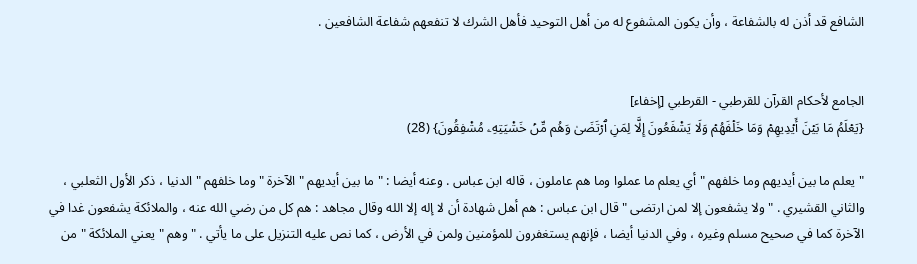الشافع قد أذن له بالشفاعة ، وأن يكون المشفوع له من أهل التوحيد فأهل الشرك لا تنفعهم شفاعة الشافعين .


الجامع لأحكام القرآن للقرطبي - القرطبي [إخفاء]
{يَعۡلَمُ مَا بَيۡنَ أَيۡدِيهِمۡ وَمَا خَلۡفَهُمۡ وَلَا يَشۡفَعُونَ إِلَّا لِمَنِ ٱرۡتَضَىٰ وَهُم مِّنۡ خَشۡيَتِهِۦ مُشۡفِقُونَ} (28)

" يعلم ما بين أيديهم وما خلفهم " أي يعلم ما عملوا وما هم عاملون ، قاله ابن عباس . وعنه أيضا : " ما بين أيديهم " الآخرة " وما خلفهم " الدنيا ، ذكر الأول الثعلبي ، والثاني القشيري . " ولا يشفعون إلا لمن ارتضى " قال ابن عباس : هم أهل شهادة أن لا إله إلا الله وقال مجاهد : هم كل من رضي الله عنه ، والملائكة يشفعون غدا في الآخرة كما في صحيح مسلم وغيره ، وفي الدنيا أيضا ، فإنهم يستغفرون للمؤمنين ولمن في الأرض ، كما نص عليه التنزيل على ما يأتي . " وهم " يعني الملائكة " من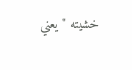خشيته " يعني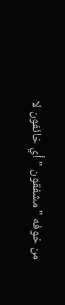من خوفه " مشفقون " أي خائفون لا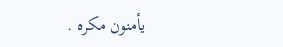يأمنون مكره .